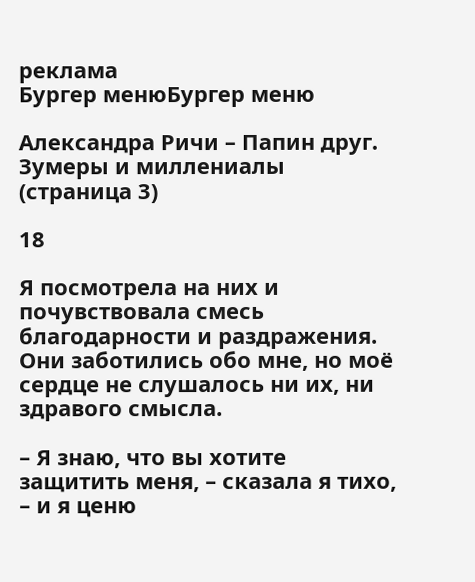реклама
Бургер менюБургер меню

Александра Ричи – Папин друг. Зумеры и миллениалы (страница 3)

18

Я посмотрела на них и почувствовала смесь благодарности и раздражения. Они заботились обо мне, но моё сердце не слушалось ни их, ни здравого смысла.

– Я знаю, что вы хотите защитить меня, – сказала я тихо, – и я ценю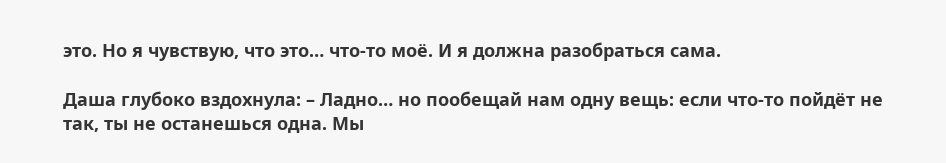это. Но я чувствую, что это… что-то моё. И я должна разобраться сама.

Даша глубоко вздохнула: – Ладно… но пообещай нам одну вещь: если что-то пойдёт не так, ты не останешься одна. Мы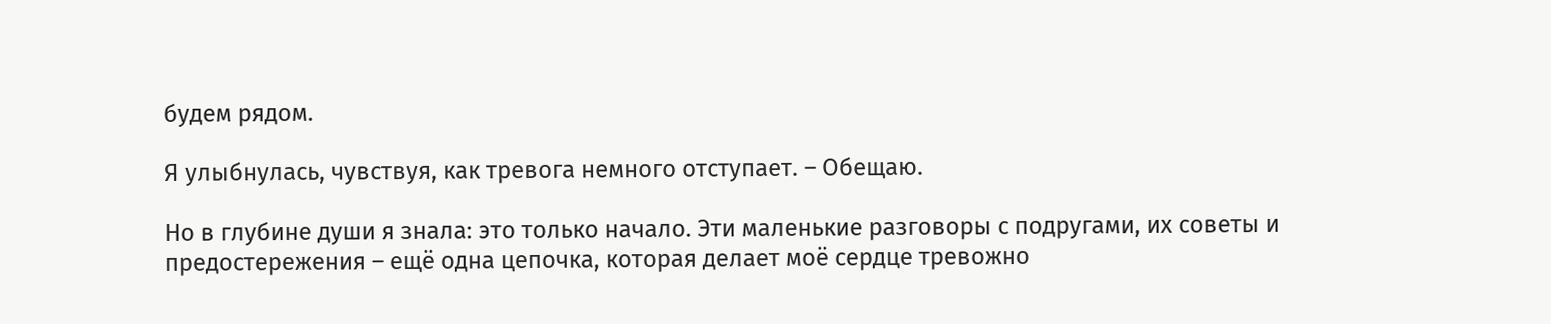будем рядом.

Я улыбнулась, чувствуя, как тревога немного отступает. – Обещаю.

Но в глубине души я знала: это только начало. Эти маленькие разговоры с подругами, их советы и предостережения – ещё одна цепочка, которая делает моё сердце тревожно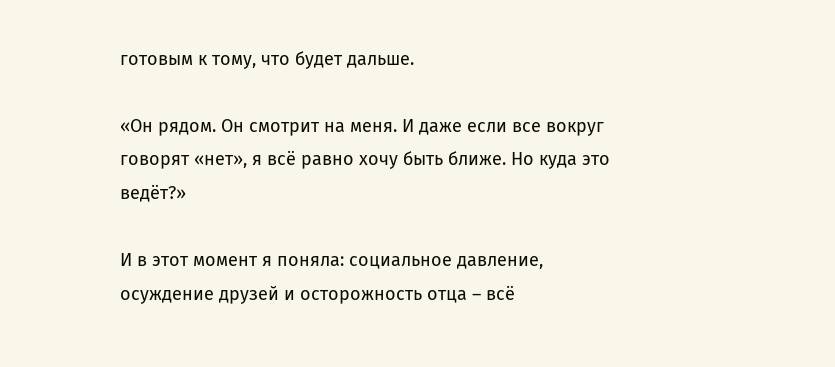готовым к тому, что будет дальше.

«Он рядом. Он смотрит на меня. И даже если все вокруг говорят «нет», я всё равно хочу быть ближе. Но куда это ведёт?»

И в этот момент я поняла: социальное давление, осуждение друзей и осторожность отца – всё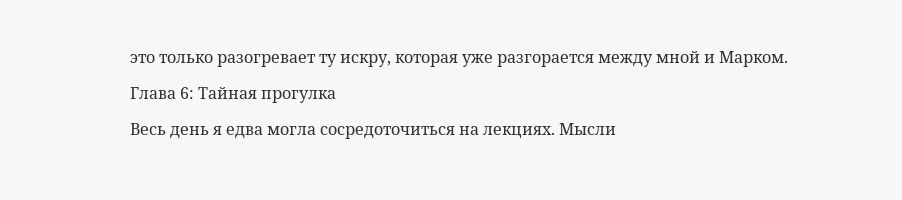это только разогревает ту искру, которая уже разгорается между мной и Марком.

Глава 6: Тайная прогулка

Весь день я едва могла сосредоточиться на лекциях. Мысли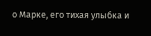о Марке, его тихая улыбка и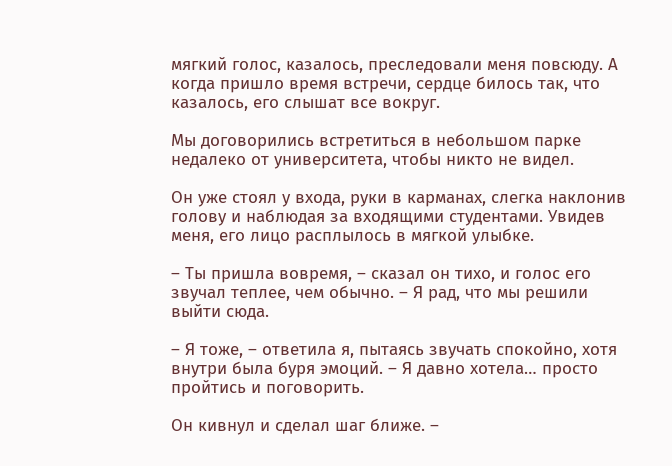мягкий голос, казалось, преследовали меня повсюду. А когда пришло время встречи, сердце билось так, что казалось, его слышат все вокруг.

Мы договорились встретиться в небольшом парке недалеко от университета, чтобы никто не видел.

Он уже стоял у входа, руки в карманах, слегка наклонив голову и наблюдая за входящими студентами. Увидев меня, его лицо расплылось в мягкой улыбке.

– Ты пришла вовремя, – сказал он тихо, и голос его звучал теплее, чем обычно. – Я рад, что мы решили выйти сюда.

– Я тоже, – ответила я, пытаясь звучать спокойно, хотя внутри была буря эмоций. – Я давно хотела… просто пройтись и поговорить.

Он кивнул и сделал шаг ближе. –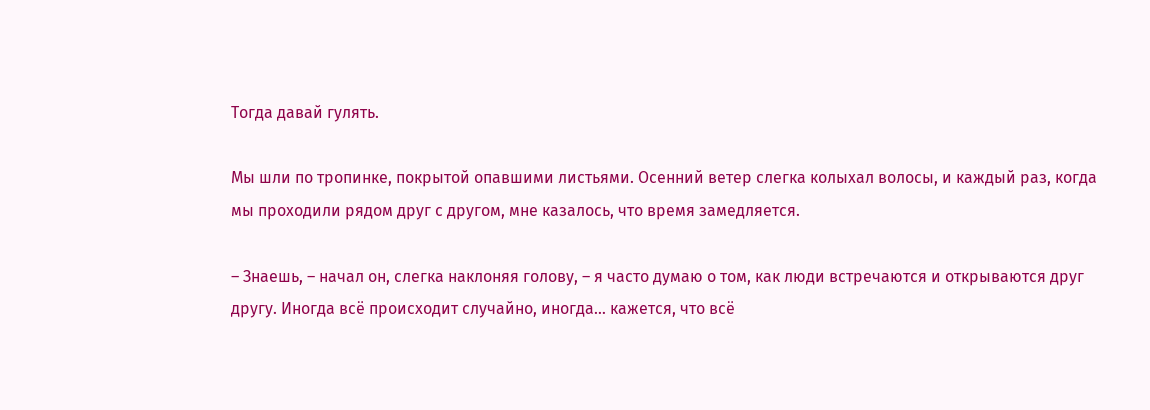Тогда давай гулять.

Мы шли по тропинке, покрытой опавшими листьями. Осенний ветер слегка колыхал волосы, и каждый раз, когда мы проходили рядом друг с другом, мне казалось, что время замедляется.

– Знаешь, – начал он, слегка наклоняя голову, – я часто думаю о том, как люди встречаются и открываются друг другу. Иногда всё происходит случайно, иногда… кажется, что всё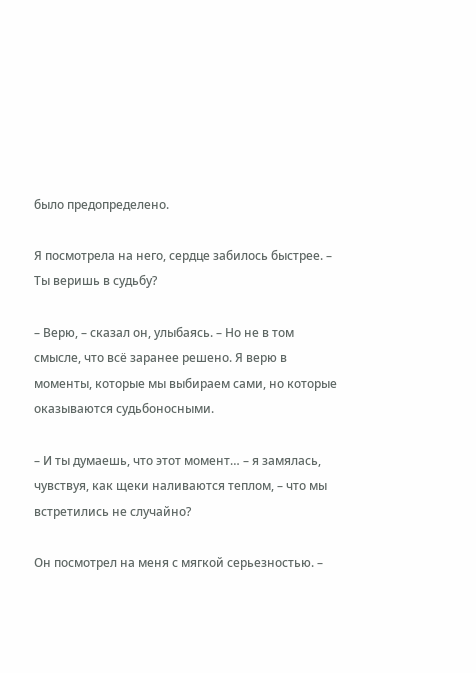было предопределено.

Я посмотрела на него, сердце забилось быстрее. – Ты веришь в судьбу?

– Верю, – сказал он, улыбаясь. – Но не в том смысле, что всё заранее решено. Я верю в моменты, которые мы выбираем сами, но которые оказываются судьбоносными.

– И ты думаешь, что этот момент… – я замялась, чувствуя, как щеки наливаются теплом, – что мы встретились не случайно?

Он посмотрел на меня с мягкой серьезностью. –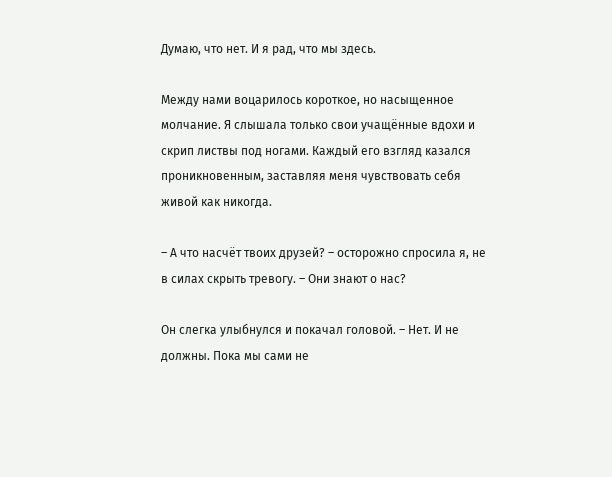Думаю, что нет. И я рад, что мы здесь.

Между нами воцарилось короткое, но насыщенное молчание. Я слышала только свои учащённые вдохи и скрип листвы под ногами. Каждый его взгляд казался проникновенным, заставляя меня чувствовать себя живой как никогда.

– А что насчёт твоих друзей? – осторожно спросила я, не в силах скрыть тревогу. – Они знают о нас?

Он слегка улыбнулся и покачал головой. – Нет. И не должны. Пока мы сами не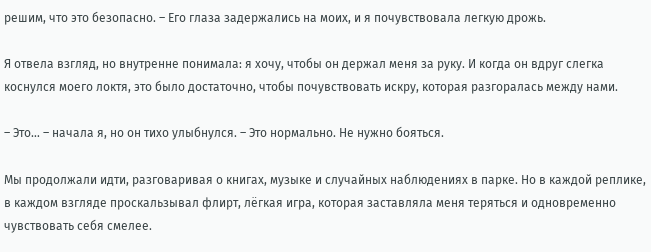решим, что это безопасно. – Его глаза задержались на моих, и я почувствовала легкую дрожь.

Я отвела взгляд, но внутренне понимала: я хочу, чтобы он держал меня за руку. И когда он вдруг слегка коснулся моего локтя, это было достаточно, чтобы почувствовать искру, которая разгоралась между нами.

– Это… – начала я, но он тихо улыбнулся. – Это нормально. Не нужно бояться.

Мы продолжали идти, разговаривая о книгах, музыке и случайных наблюдениях в парке. Но в каждой реплике, в каждом взгляде проскальзывал флирт, лёгкая игра, которая заставляла меня теряться и одновременно чувствовать себя смелее.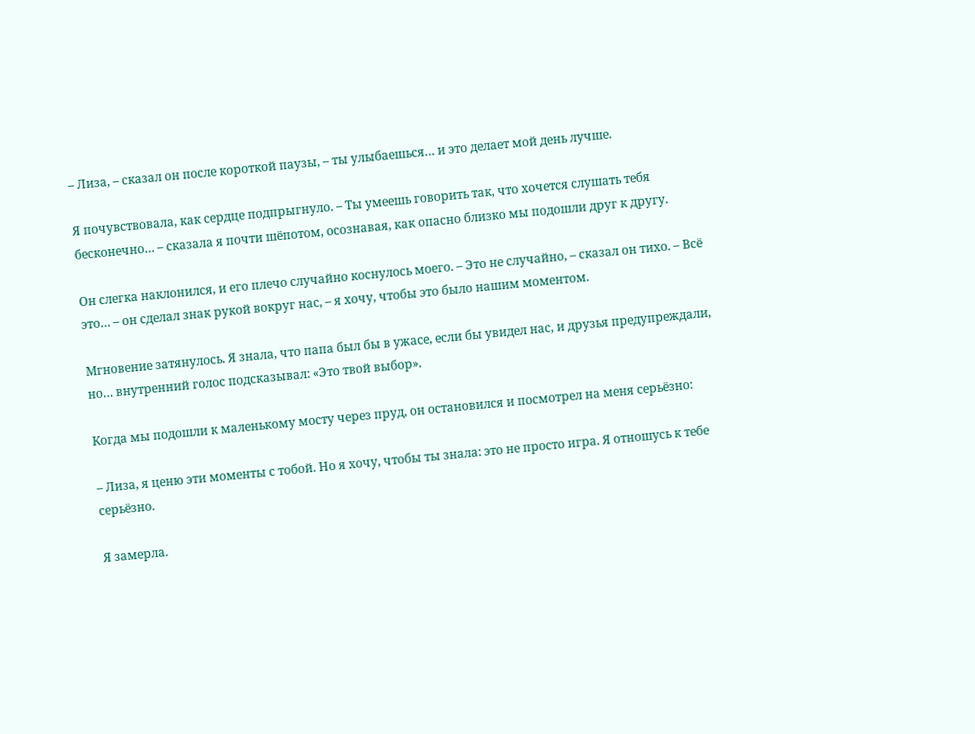– Лиза, – сказал он после короткой паузы, – ты улыбаешься… и это делает мой день лучше.

Я почувствовала, как сердце подпрыгнуло. – Ты умеешь говорить так, что хочется слушать тебя бесконечно… – сказала я почти шёпотом, осознавая, как опасно близко мы подошли друг к другу.

Он слегка наклонился, и его плечо случайно коснулось моего. – Это не случайно, – сказал он тихо. – Всё это… – он сделал знак рукой вокруг нас, – я хочу, чтобы это было нашим моментом.

Мгновение затянулось. Я знала, что папа был бы в ужасе, если бы увидел нас, и друзья предупреждали, но… внутренний голос подсказывал: «Это твой выбор».

Когда мы подошли к маленькому мосту через пруд, он остановился и посмотрел на меня серьёзно:

– Лиза, я ценю эти моменты с тобой. Но я хочу, чтобы ты знала: это не просто игра. Я отношусь к тебе серьёзно.

Я замерла.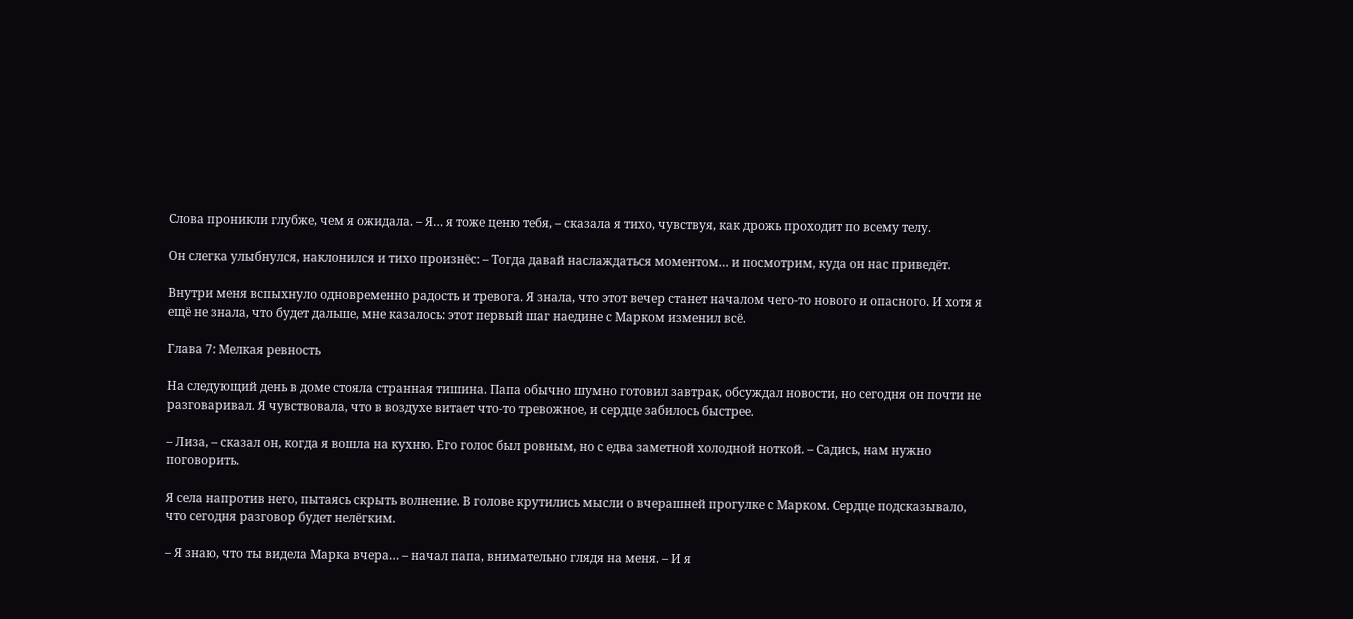Слова проникли глубже, чем я ожидала. – Я… я тоже ценю тебя, – сказала я тихо, чувствуя, как дрожь проходит по всему телу.

Он слегка улыбнулся, наклонился и тихо произнёс: – Тогда давай наслаждаться моментом… и посмотрим, куда он нас приведёт.

Внутри меня вспыхнуло одновременно радость и тревога. Я знала, что этот вечер станет началом чего-то нового и опасного. И хотя я ещё не знала, что будет дальше, мне казалось: этот первый шаг наедине с Марком изменил всё.

Глава 7: Мелкая ревность

На следующий день в доме стояла странная тишина. Папа обычно шумно готовил завтрак, обсуждал новости, но сегодня он почти не разговаривал. Я чувствовала, что в воздухе витает что-то тревожное, и сердце забилось быстрее.

– Лиза, – сказал он, когда я вошла на кухню. Его голос был ровным, но с едва заметной холодной ноткой. – Садись, нам нужно поговорить.

Я села напротив него, пытаясь скрыть волнение. В голове крутились мысли о вчерашней прогулке с Марком. Сердце подсказывало, что сегодня разговор будет нелёгким.

– Я знаю, что ты видела Марка вчера… – начал папа, внимательно глядя на меня. – И я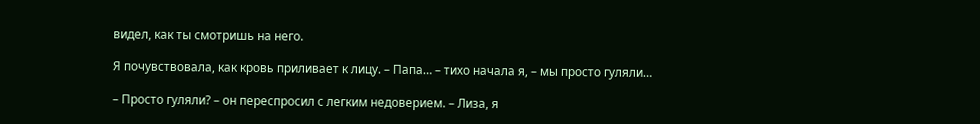видел, как ты смотришь на него.

Я почувствовала, как кровь приливает к лицу. – Папа… – тихо начала я, – мы просто гуляли…

– Просто гуляли? – он переспросил с легким недоверием. – Лиза, я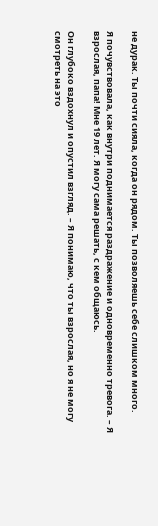не дурак. Ты почти сияла, когда он рядом. Ты позволяешь себе слишком много.

Я почувствовала, как внутри поднимается раздражение и одновременно тревога. – Я взрослая, папа! Мне 19 лет. Я могу сама решать, с кем общаюсь.

Он глубоко вздохнул и опустил взгляд. – Я понимаю, что ты взрослая, но я не могу смотреть на это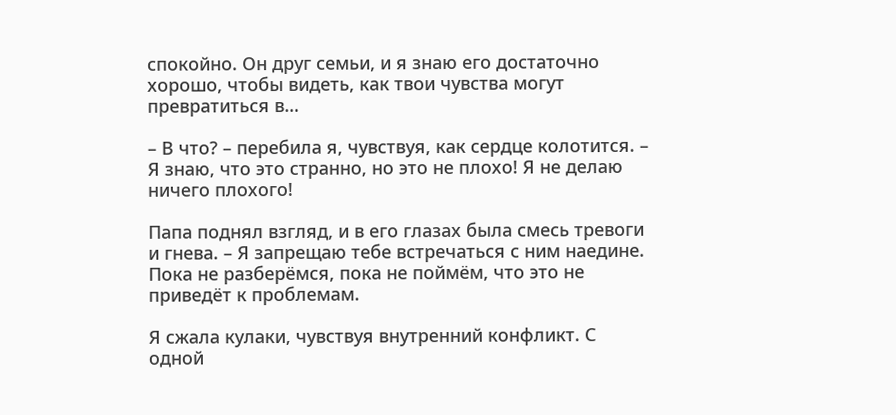спокойно. Он друг семьи, и я знаю его достаточно хорошо, чтобы видеть, как твои чувства могут превратиться в…

– В что? – перебила я, чувствуя, как сердце колотится. – Я знаю, что это странно, но это не плохо! Я не делаю ничего плохого!

Папа поднял взгляд, и в его глазах была смесь тревоги и гнева. – Я запрещаю тебе встречаться с ним наедине. Пока не разберёмся, пока не поймём, что это не приведёт к проблемам.

Я сжала кулаки, чувствуя внутренний конфликт. С одной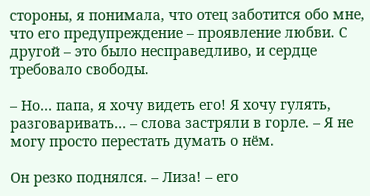стороны, я понимала, что отец заботится обо мне, что его предупреждение – проявление любви. С другой – это было несправедливо, и сердце требовало свободы.

– Но… папа, я хочу видеть его! Я хочу гулять, разговаривать… – слова застряли в горле. – Я не могу просто перестать думать о нём.

Он резко поднялся. – Лиза! – его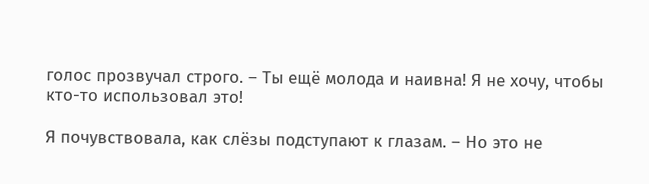голос прозвучал строго. – Ты ещё молода и наивна! Я не хочу, чтобы кто-то использовал это!

Я почувствовала, как слёзы подступают к глазам. – Но это не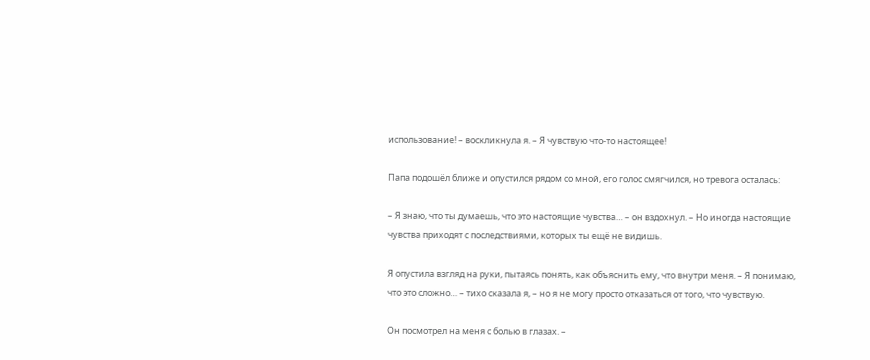использование! – воскликнула я. – Я чувствую что-то настоящее!

Папа подошёл ближе и опустился рядом со мной, его голос смягчился, но тревога осталась:

– Я знаю, что ты думаешь, что это настоящие чувства… – он вздохнул. – Но иногда настоящие чувства приходят с последствиями, которых ты ещё не видишь.

Я опустила взгляд на руки, пытаясь понять, как объяснить ему, что внутри меня. – Я понимаю, что это сложно… – тихо сказала я, – но я не могу просто отказаться от того, что чувствую.

Он посмотрел на меня с болью в глазах. –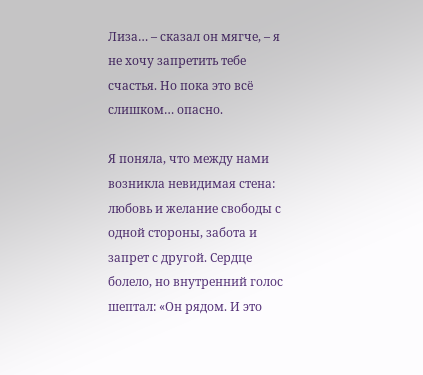Лиза… – сказал он мягче, – я не хочу запретить тебе счастья. Но пока это всё слишком… опасно.

Я поняла, что между нами возникла невидимая стена: любовь и желание свободы с одной стороны, забота и запрет с другой. Сердце болело, но внутренний голос шептал: «Он рядом. И это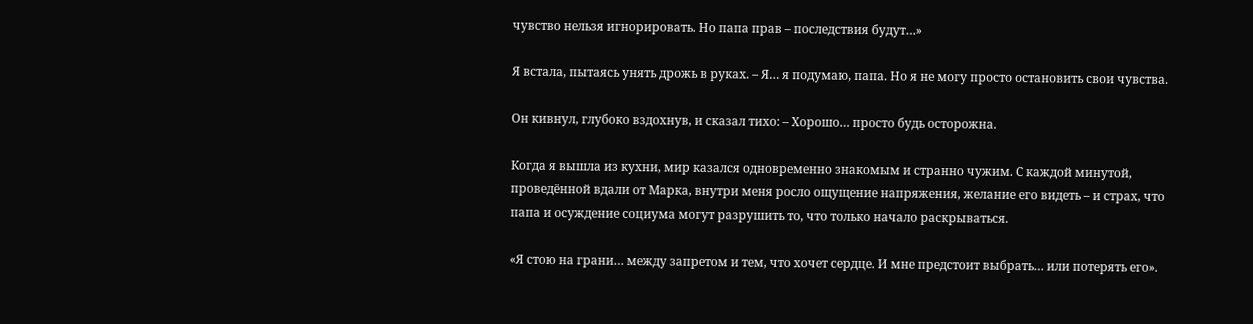чувство нельзя игнорировать. Но папа прав – последствия будут…»

Я встала, пытаясь унять дрожь в руках. – Я… я подумаю, папа. Но я не могу просто остановить свои чувства.

Он кивнул, глубоко вздохнув, и сказал тихо: – Хорошо… просто будь осторожна.

Когда я вышла из кухни, мир казался одновременно знакомым и странно чужим. С каждой минутой, проведённой вдали от Марка, внутри меня росло ощущение напряжения, желание его видеть – и страх, что папа и осуждение социума могут разрушить то, что только начало раскрываться.

«Я стою на грани… между запретом и тем, что хочет сердце. И мне предстоит выбрать… или потерять его».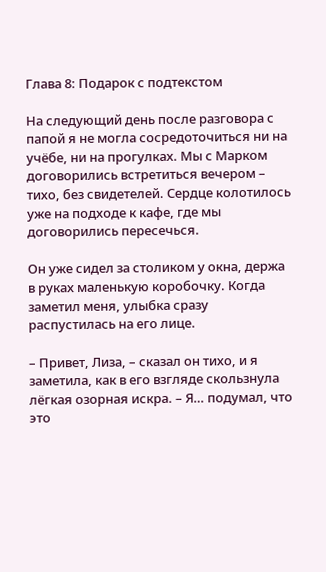Глава 8: Подарок с подтекстом

На следующий день после разговора с папой я не могла сосредоточиться ни на учёбе, ни на прогулках. Мы с Марком договорились встретиться вечером – тихо, без свидетелей. Сердце колотилось уже на подходе к кафе, где мы договорились пересечься.

Он уже сидел за столиком у окна, держа в руках маленькую коробочку. Когда заметил меня, улыбка сразу распустилась на его лице.

– Привет, Лиза, – сказал он тихо, и я заметила, как в его взгляде скользнула лёгкая озорная искра. – Я… подумал, что это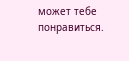может тебе понравиться.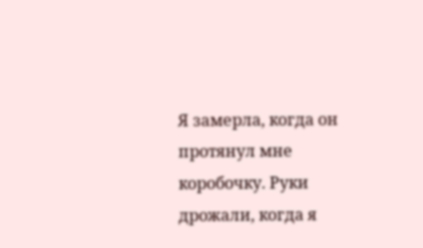Я замерла, когда он протянул мне коробочку. Руки дрожали, когда я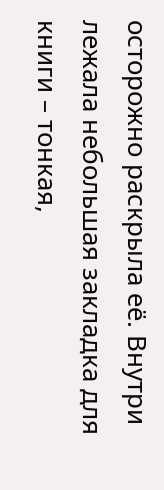осторожно раскрыла её. Внутри лежала небольшая закладка для книги – тонкая,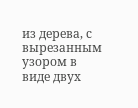из дерева, с вырезанным узором в виде двух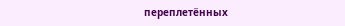переплетённых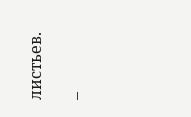листьев.

–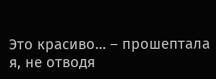Это красиво… – прошептала я, не отводя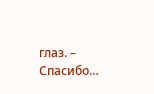глаз. – Спасибо…